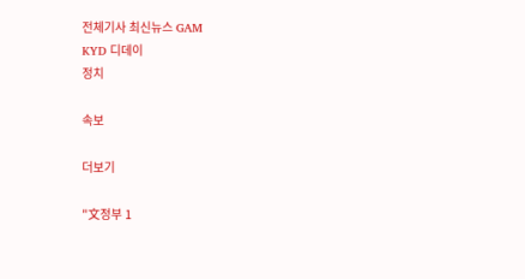전체기사 최신뉴스 GAM
KYD 디데이
정치

속보

더보기

"文정부 1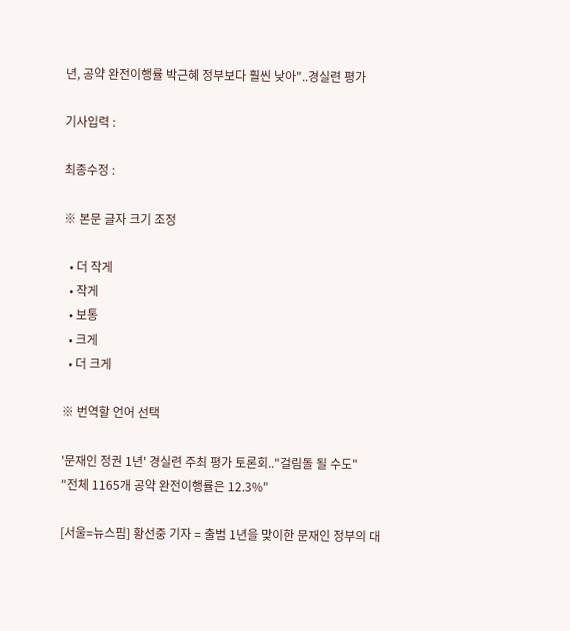년, 공약 완전이행률 박근혜 정부보다 훨씬 낮아"..경실련 평가

기사입력 :

최종수정 :

※ 본문 글자 크기 조정

  • 더 작게
  • 작게
  • 보통
  • 크게
  • 더 크게

※ 번역할 언어 선택

'문재인 정권 1년' 경실련 주최 평가 토론회.."걸림돌 될 수도"
"전체 1165개 공약 완전이행률은 12.3%"

[서울=뉴스핌] 황선중 기자 = 출범 1년을 맞이한 문재인 정부의 대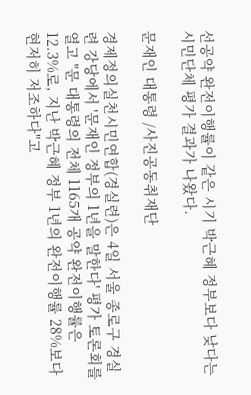선공약 완전이행률이 같은 시기 박근혜 정부보다 낮다는 시민단체 평가 결과가 나왔다.

문재인 대통령 /사진공동취재단

경제정의실천시민연합(경실련)은 4일 서울 종로구 경실련 강당에서 '문재인 정부의 1년을 말한다' 평가 토론회를 열고 "문 대통령의 전체 1165개 공약 완전이행률은 12.3%로, 지난 박근혜 정부 1년의 완전이행률 28%보다 현저히 저조하다"고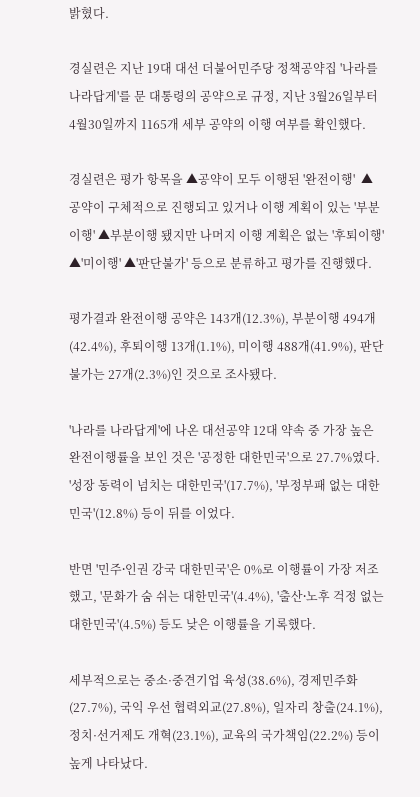밝혔다.

경실련은 지난 19대 대선 더불어민주당 정책공약집 '나라를 나라답게'를 문 대통령의 공약으로 규정, 지난 3월26일부터 4월30일까지 1165개 세부 공약의 이행 여부를 확인했다.

경실련은 평가 항목을 ▲공약이 모두 이행된 '완전이행'  ▲공약이 구체적으로 진행되고 있거나 이행 계획이 있는 '부분이행' ▲부분이행 됐지만 나머지 이행 계획은 없는 '후퇴이행' ▲'미이행' ▲'판단불가' 등으로 분류하고 평가를 진행했다.

평가결과 완전이행 공약은 143개(12.3%), 부분이행 494개(42.4%), 후퇴이행 13개(1.1%), 미이행 488개(41.9%), 판단 불가는 27개(2.3%)인 것으로 조사됐다.

'나라를 나라답게'에 나온 대선공약 12대 약속 중 가장 높은 완전이행률을 보인 것은 '공정한 대한민국'으로 27.7%였다. '성장 동력이 넘치는 대한민국'(17.7%), '부정부패 없는 대한민국'(12.8%) 등이 뒤를 이었다.

반면 '민주⸱인권 강국 대한민국'은 0%로 이행률이 가장 저조했고, '문화가 숨 쉬는 대한민국'(4.4%), '출산⸱노후 걱정 없는 대한민국'(4.5%) 등도 낮은 이행률을 기록했다.

세부적으로는 중소·중견기업 육성(38.6%), 경제민주화(27.7%), 국익 우선 협력외교(27.8%), 일자리 창출(24.1%), 정치·선거제도 개혁(23.1%), 교육의 국가책임(22.2%) 등이 높게 나타났다.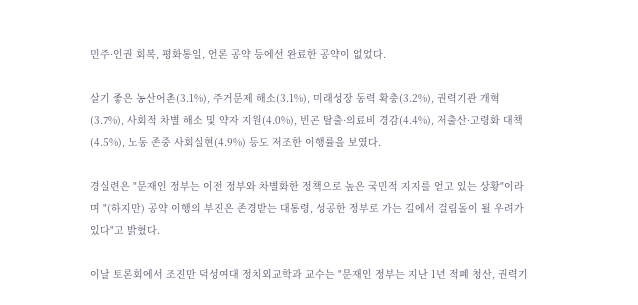민주·인권 회복, 평화통일, 언론 공약 등에선 완료한 공약이 없었다.

살기 좋은 농산어촌(3.1%), 주거문제 해소(3.1%), 미래성장 동력 확충(3.2%), 권력기관 개혁(3.7%), 사회적 차별 해소 및 약자 지원(4.0%), 빈곤 탈출·의료비 경감(4.4%), 저출산·고령화 대책(4.5%), 노동 존중 사회실현(4.9%) 등도 저조한 이행률을 보였다.

경실련은 "문재인 정부는 이전 정부와 차별화한 정책으로 높은 국민적 지지를 얻고 있는 상황"이라며 "(하지만) 공약 이행의 부진은 존경받는 대통령, 성공한 정부로 가는 길에서 걸림돌이 될 우려가 있다"고 밝혔다.

이날 토론회에서 조진만 덕성여대 정치외교학과 교수는 "문재인 정부는 지난 1년 적폐 청산, 권력기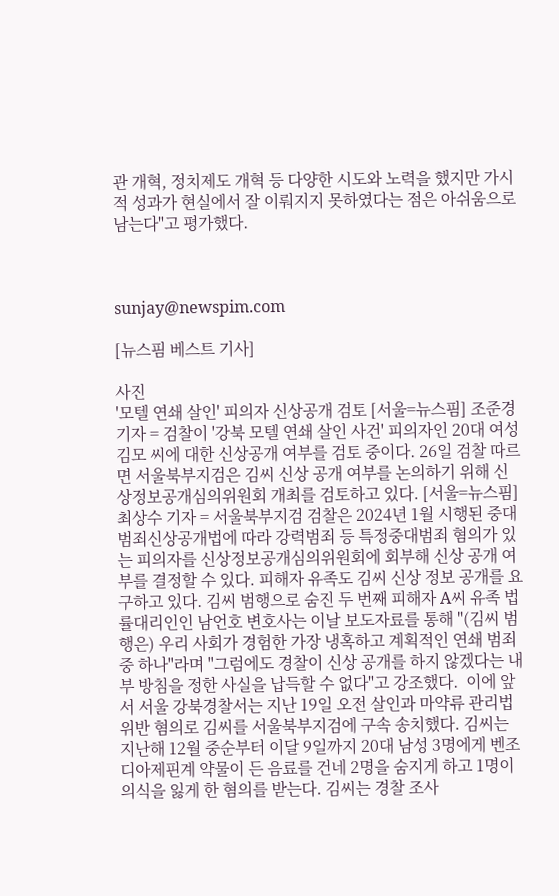관 개혁, 정치제도 개혁 등 다양한 시도와 노력을 했지만 가시적 성과가 현실에서 잘 이뤄지지 못하였다는 점은 아쉬움으로 남는다"고 평가했다.



sunjay@newspim.com

[뉴스핌 베스트 기사]

사진
'모텔 연쇄 살인' 피의자 신상공개 검토 [서울=뉴스핌] 조준경 기자 = 검찰이 '강북 모텔 연쇄 살인 사건' 피의자인 20대 여성 김모 씨에 대한 신상공개 여부를 검토 중이다. 26일 검찰 따르면 서울북부지검은 김씨 신상 공개 여부를 논의하기 위해 신상정보공개심의위원회 개최를 검토하고 있다. [서울=뉴스핌] 최상수 기자 = 서울북부지검 검찰은 2024년 1월 시행된 중대범죄신상공개법에 따라 강력범죄 등 특정중대범죄 혐의가 있는 피의자를 신상정보공개심의위원회에 회부해 신상 공개 여부를 결정할 수 있다. 피해자 유족도 김씨 신상 정보 공개를 요구하고 있다. 김씨 범행으로 숨진 두 번째 피해자 A씨 유족 법률대리인인 남언호 변호사는 이날 보도자료를 통해 "(김씨 범행은) 우리 사회가 경험한 가장 냉혹하고 계획적인 연쇄 범죄 중 하나"라며 "그럼에도 경찰이 신상 공개를 하지 않겠다는 내부 방침을 정한 사실을 납득할 수 없다"고 강조했다.  이에 앞서 서울 강북경찰서는 지난 19일 오전 살인과 마약류 관리법 위반 혐의로 김씨를 서울북부지검에 구속 송치했다. 김씨는 지난해 12월 중순부터 이달 9일까지 20대 남성 3명에게 벤조디아제핀계 약물이 든 음료를 건네 2명을 숨지게 하고 1명이 의식을 잃게 한 혐의를 받는다. 김씨는 경찰 조사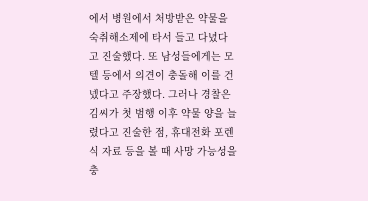에서 병원에서 처방받은 약물을 숙취해소제에 타서 들고 다녔다고 진술했다. 또 남성들에게는 모텔 등에서 의견이 충돌해 이를 건넸다고 주장했다. 그러나 경찰은 김씨가 첫 범행 이후 약물 양을 늘렸다고 진술한 점, 휴대전화 포렌식 자료 등을 볼 때 사망 가능성을 충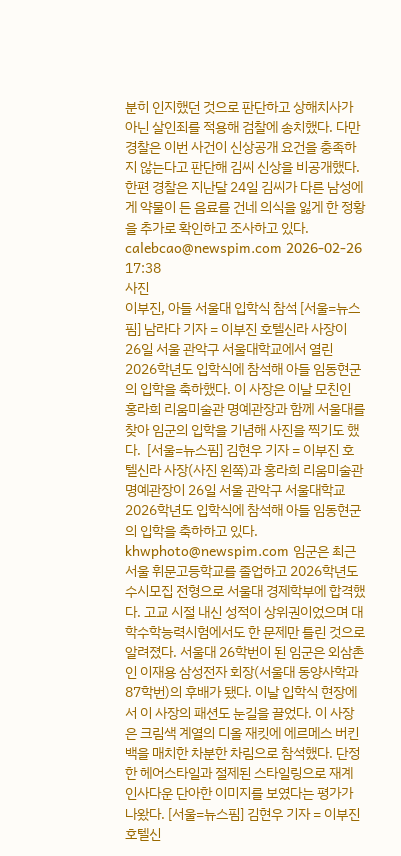분히 인지했던 것으로 판단하고 상해치사가 아닌 살인죄를 적용해 검찰에 송치했다. 다만 경찰은 이번 사건이 신상공개 요건을 충족하지 않는다고 판단해 김씨 신상을 비공개했다.  한편 경찰은 지난달 24일 김씨가 다른 남성에게 약물이 든 음료를 건네 의식을 잃게 한 정황을 추가로 확인하고 조사하고 있다. calebcao@newspim.com 2026-02-26 17:38
사진
이부진, 아들 서울대 입학식 참석 [서울=뉴스핌] 남라다 기자 = 이부진 호텔신라 사장이 26일 서울 관악구 서울대학교에서 열린 2026학년도 입학식에 참석해 아들 임동현군의 입학을 축하했다. 이 사장은 이날 모친인 홍라희 리움미술관 명예관장과 함께 서울대를 찾아 임군의 입학을 기념해 사진을 찍기도 했다.  [서울=뉴스핌] 김현우 기자 = 이부진 호텔신라 사장(사진 왼쪽)과 홍라희 리움미술관 명예관장이 26일 서울 관악구 서울대학교 2026학년도 입학식에 참석해 아들 임동현군의 입학을 축하하고 있다.  khwphoto@newspim.com 임군은 최근 서울 휘문고등학교를 졸업하고 2026학년도 수시모집 전형으로 서울대 경제학부에 합격했다. 고교 시절 내신 성적이 상위권이었으며 대학수학능력시험에서도 한 문제만 틀린 것으로 알려졌다. 서울대 26학번이 된 임군은 외삼촌인 이재용 삼성전자 회장(서울대 동양사학과 87학번)의 후배가 됐다. 이날 입학식 현장에서 이 사장의 패션도 눈길을 끌었다. 이 사장은 크림색 계열의 디올 재킷에 에르메스 버킨백을 매치한 차분한 차림으로 참석했다. 단정한 헤어스타일과 절제된 스타일링으로 재계 인사다운 단아한 이미지를 보였다는 평가가 나왔다. [서울=뉴스핌] 김현우 기자 = 이부진 호텔신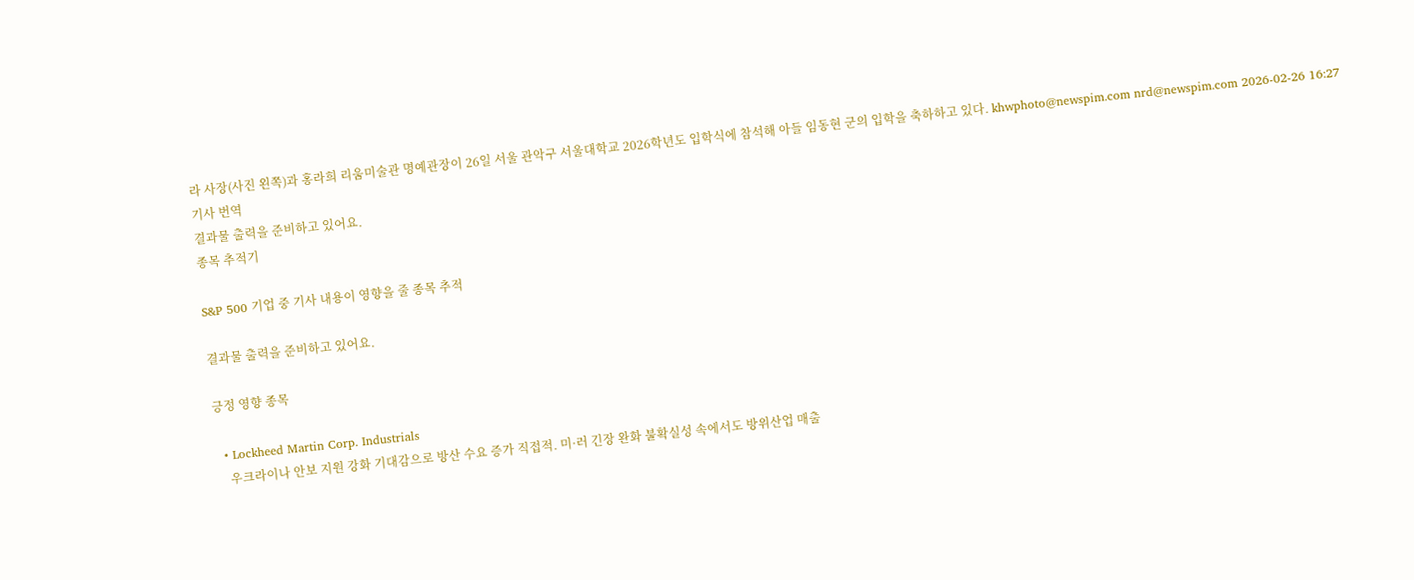라 사장(사진 왼쪽)과 홍라희 리움미술관 명예관장이 26일 서울 관악구 서울대학교 2026학년도 입학식에 참석해 아들 임동현 군의 입학을 축하하고 있다. khwphoto@newspim.com nrd@newspim.com 2026-02-26 16:27
기사 번역
결과물 출력을 준비하고 있어요.
종목 추적기

S&P 500 기업 중 기사 내용이 영향을 줄 종목 추적

결과물 출력을 준비하고 있어요.

긍정 영향 종목

  • Lockheed Martin Corp. Industrials
    우크라이나 안보 지원 강화 기대감으로 방산 수요 증가 직접적. 미·러 긴장 완화 불확실성 속에서도 방위산업 매출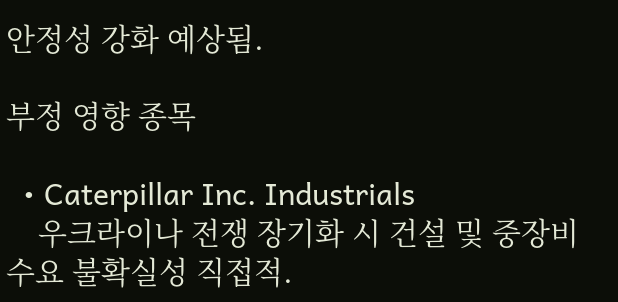안정성 강화 예상됨.

부정 영향 종목

  • Caterpillar Inc. Industrials
    우크라이나 전쟁 장기화 시 건설 및 중장비 수요 불확실성 직접적.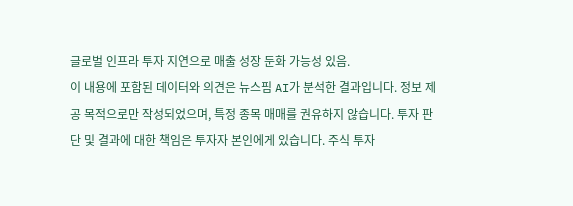글로벌 인프라 투자 지연으로 매출 성장 둔화 가능성 있음.
이 내용에 포함된 데이터와 의견은 뉴스핌 AI가 분석한 결과입니다. 정보 제공 목적으로만 작성되었으며, 특정 종목 매매를 권유하지 않습니다. 투자 판단 및 결과에 대한 책임은 투자자 본인에게 있습니다. 주식 투자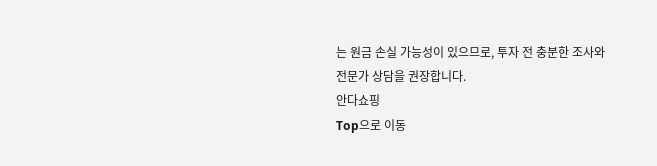는 원금 손실 가능성이 있으므로, 투자 전 충분한 조사와 전문가 상담을 권장합니다.
안다쇼핑
Top으로 이동